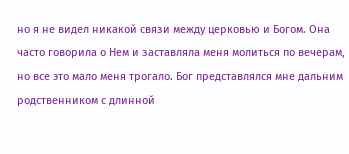но я не видел никакой связи между церковью и Богом. Она часто говорила о Нем и заставляла меня молиться по вечерам, но все это мало меня трогало. Бог представлялся мне дальним родственником с длинной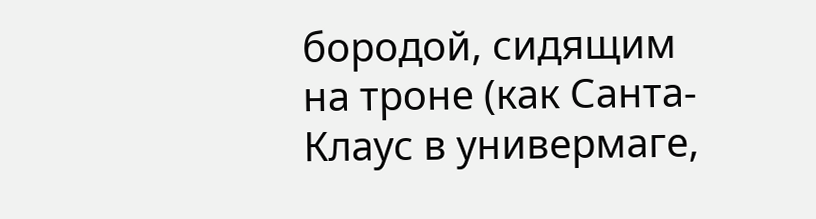бородой, сидящим на троне (как Санта-Клаус в универмаге,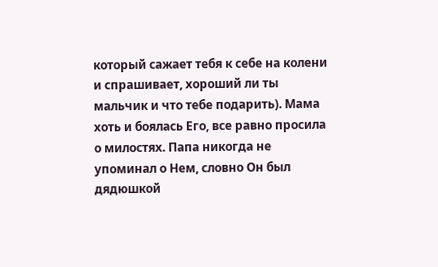который сажает тебя к себе на колени и спрашивает, хороший ли ты мальчик и что тебе подарить). Мама хоть и боялась Его, все равно просила о милостях. Папа никогда не упоминал о Нем, словно Он был дядюшкой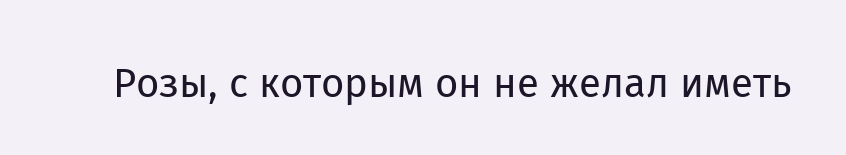Розы, с которым он не желал иметь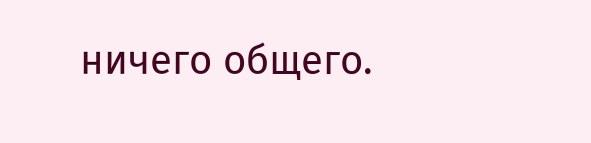ничего общего.